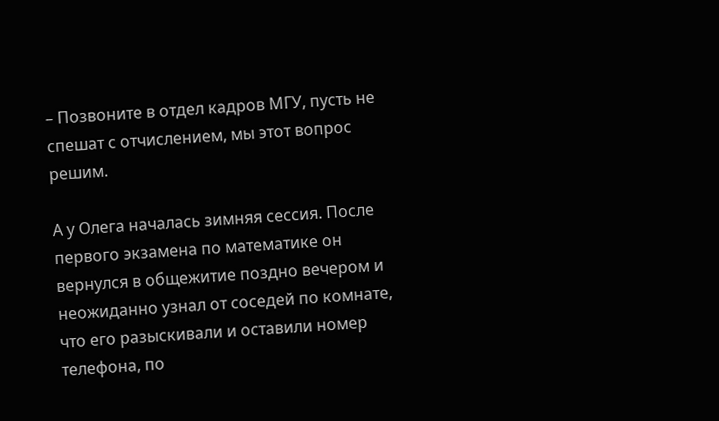– Позвоните в отдел кадров МГУ, пусть не спешат с отчислением, мы этот вопрос решим.

А у Олега началась зимняя сессия. После первого экзамена по математике он вернулся в общежитие поздно вечером и неожиданно узнал от соседей по комнате, что его разыскивали и оставили номер телефона, по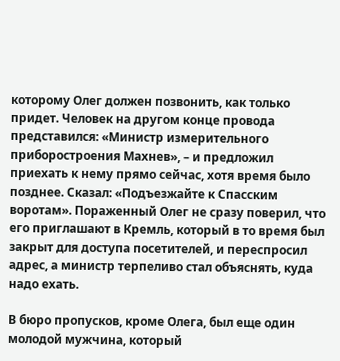которому Олег должен позвонить, как только придет. Человек на другом конце провода представился: «Министр измерительного приборостроения Махнев», – и предложил приехать к нему прямо сейчас, хотя время было позднее. Сказал: «Подъезжайте к Спасским воротам». Пораженный Олег не сразу поверил, что его приглашают в Кремль, который в то время был закрыт для доступа посетителей, и переспросил адрес, а министр терпеливо стал объяснять, куда надо ехать.

В бюро пропусков, кроме Олега, был еще один молодой мужчина, который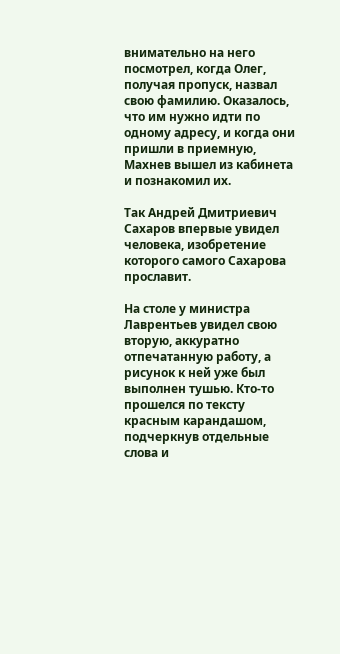внимательно на него посмотрел, когда Олег, получая пропуск, назвал свою фамилию. Оказалось, что им нужно идти по одному адресу, и когда они пришли в приемную, Махнев вышел из кабинета и познакомил их.

Так Андрей Дмитриевич Сахаров впервые увидел человека, изобретение которого самого Сахарова прославит.

На столе у министра Лаврентьев увидел свою вторую, аккуратно отпечатанную работу, а рисунок к ней уже был выполнен тушью. Кто-то прошелся по тексту красным карандашом, подчеркнув отдельные слова и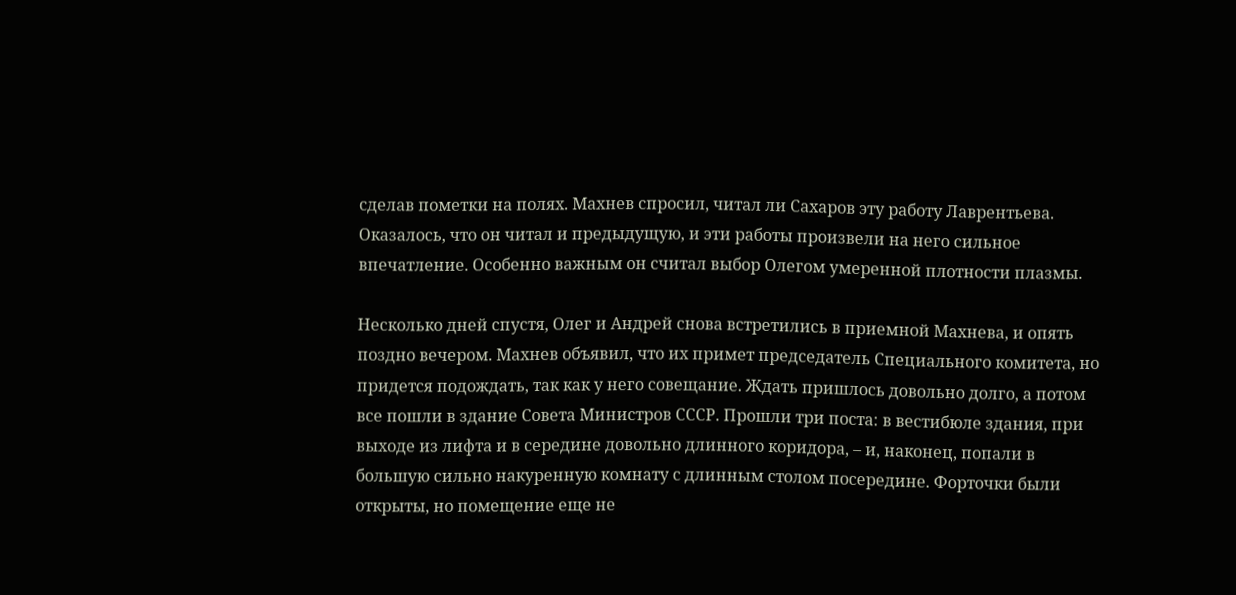сделав пометки на полях. Махнев спросил, читал ли Сахаров эту работу Лаврентьева. Оказалось, что он читал и предыдущую, и эти работы произвели на него сильное впечатление. Особенно важным он считал выбор Олегом умеренной плотности плазмы.

Несколько дней спустя, Олег и Андрей снова встретились в приемной Махнева, и опять поздно вечером. Махнев объявил, что их примет председатель Специального комитета, но придется подождать, так как у него совещание. Ждать пришлось довольно долго, а потом все пошли в здание Совета Министров СССР. Прошли три поста: в вестибюле здания, при выходе из лифта и в середине довольно длинного коридора, – и, наконец, попали в большую сильно накуренную комнату с длинным столом посередине. Форточки были открыты, но помещение еще не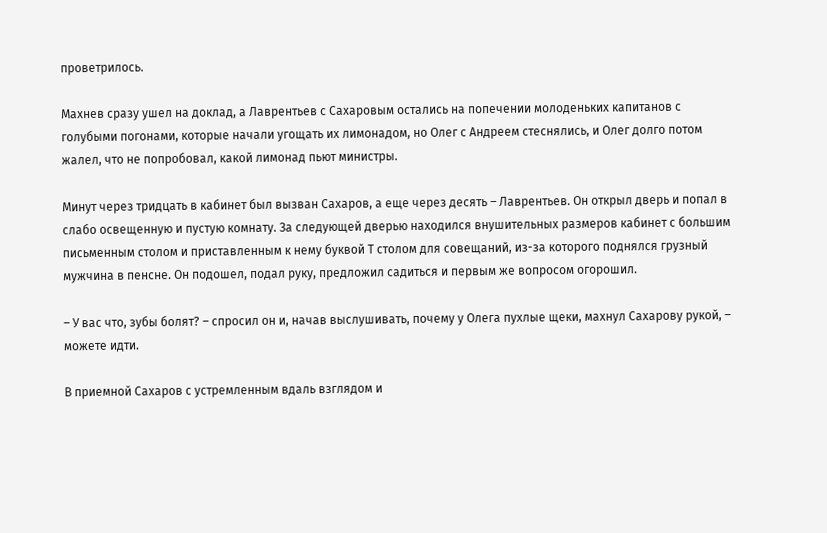проветрилось.

Махнев сразу ушел на доклад, а Лаврентьев с Сахаровым остались на попечении молоденьких капитанов с голубыми погонами, которые начали угощать их лимонадом, но Олег с Андреем стеснялись, и Олег долго потом жалел, что не попробовал, какой лимонад пьют министры.

Минут через тридцать в кабинет был вызван Сахаров, а еще через десять – Лаврентьев. Он открыл дверь и попал в слабо освещенную и пустую комнату. За следующей дверью находился внушительных размеров кабинет с большим письменным столом и приставленным к нему буквой Т столом для совещаний, из-за которого поднялся грузный мужчина в пенсне. Он подошел, подал руку, предложил садиться и первым же вопросом огорошил.

– У вас что, зубы болят? – спросил он и, начав выслушивать, почему у Олега пухлые щеки, махнул Сахарову рукой, – можете идти.

В приемной Сахаров с устремленным вдаль взглядом и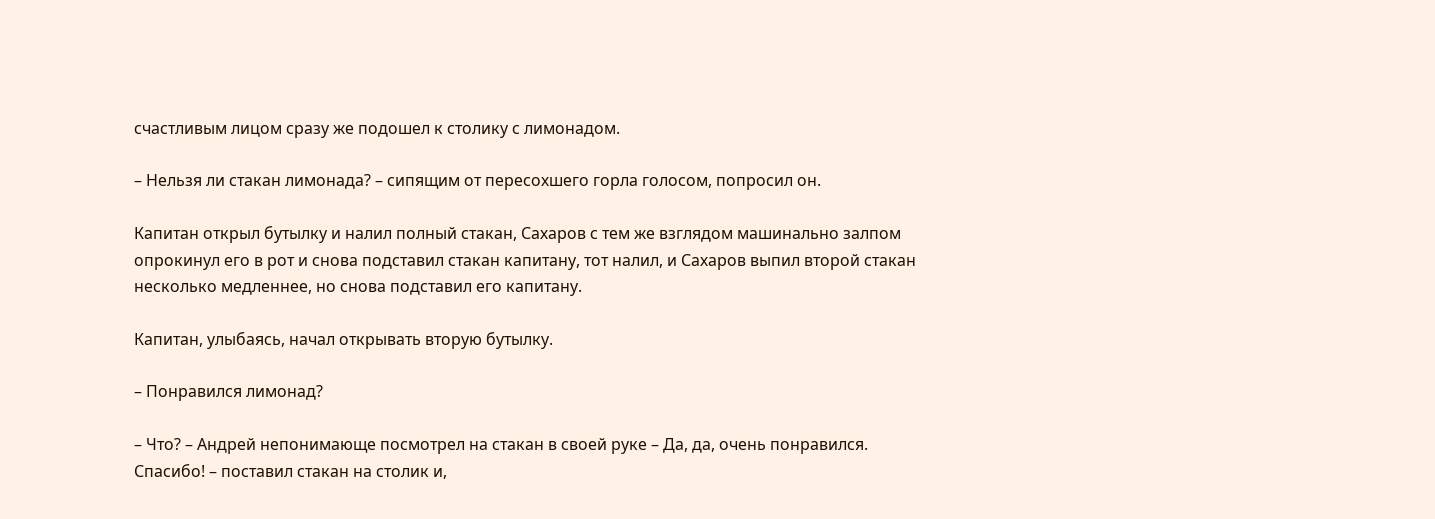счастливым лицом сразу же подошел к столику с лимонадом.

– Нельзя ли стакан лимонада? – сипящим от пересохшего горла голосом, попросил он.

Капитан открыл бутылку и налил полный стакан, Сахаров с тем же взглядом машинально залпом опрокинул его в рот и снова подставил стакан капитану, тот налил, и Сахаров выпил второй стакан несколько медленнее, но снова подставил его капитану.

Капитан, улыбаясь, начал открывать вторую бутылку.

– Понравился лимонад?

– Что? – Андрей непонимающе посмотрел на стакан в своей руке – Да, да, очень понравился. Спасибо! – поставил стакан на столик и,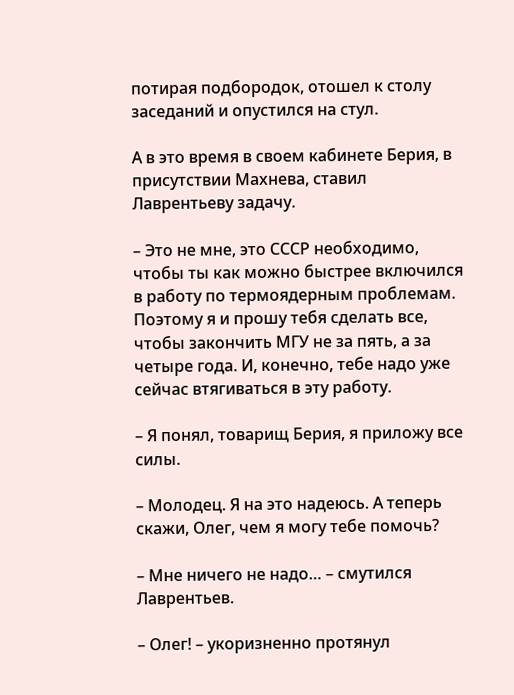потирая подбородок, отошел к столу заседаний и опустился на стул.

А в это время в своем кабинете Берия, в присутствии Махнева, ставил Лаврентьеву задачу.

– Это не мне, это СССР необходимо, чтобы ты как можно быстрее включился в работу по термоядерным проблемам. Поэтому я и прошу тебя сделать все, чтобы закончить МГУ не за пять, а за четыре года. И, конечно, тебе надо уже сейчас втягиваться в эту работу.

– Я понял, товарищ Берия, я приложу все силы.

– Молодец. Я на это надеюсь. А теперь скажи, Олег, чем я могу тебе помочь?

– Мне ничего не надо… – смутился Лаврентьев.

– Олег! – укоризненно протянул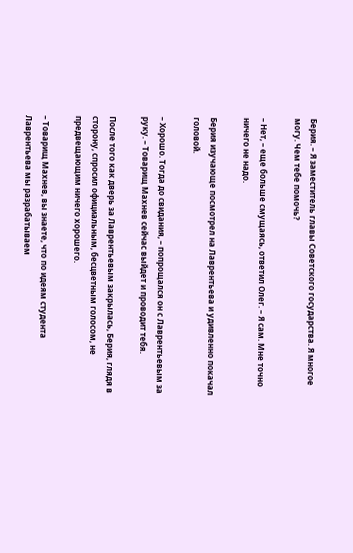Берия. – Я заместитель главы Советского государства. Я многое могу. Чем тебе помочь?

– Нет, – еще больше смущаясь, ответил Олег. – Я сам. Мне точно ничего не надо.

Берия изучающе посмотрел на Лаврентьева и удивленно покачал головой.

– Хорошо. Тогда до свидания, – попрощался он с Лаврентьевым за руку. – Товарищ Махнев сейчас выйдет и проводит тебя.

После того как дверь за Лаврентьевым закрылась, Берия, глядя в сторону, спросил официальным, бесцветным голосом, не предвещающим ничего хорошего.

– Товарищ Махнев, вы знаете, что по идеям студента Лаврентьева мы разрабатываем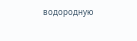водородную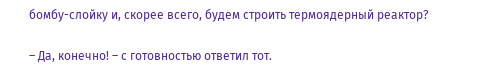бомбу-слойку и, скорее всего, будем строить термоядерный реактор?

– Да, конечно! – с готовностью ответил тот.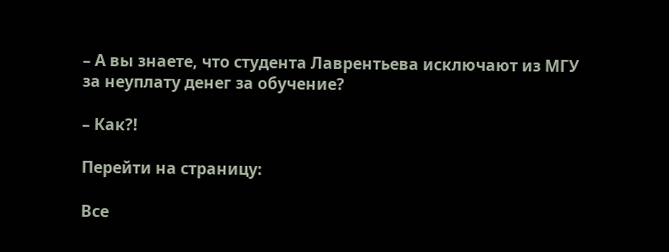– А вы знаете, что студента Лаврентьева исключают из МГУ за неуплату денег за обучение?

– Как?!

Перейти на страницу:

Все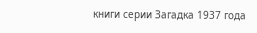книги серии Загадка 1937 года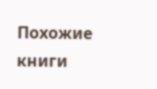Похожие книги